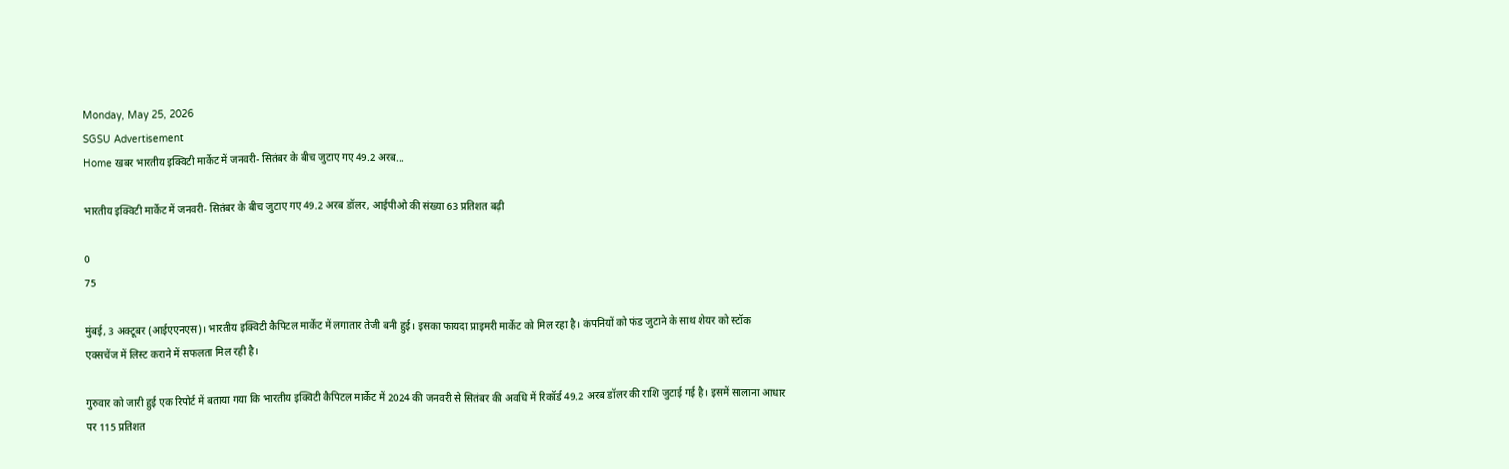Monday, May 25, 2026
SGSU Advertisement
Home खबर भारतीय इक्विटी मार्केट में जनवरी- सितंबर के बीच जुटाए गए 49.2 अरब...

भारतीय इक्विटी मार्केट में जनवरी- सितंबर के बीच जुटाए गए 49.2 अरब डॉलर, आईपीओ की संख्या 63 प्रतिशत बढ़ी

0
75

मुंबई, 3 अक्टूबर (आईएएनएस)। भारतीय इक्विटी कैपिटल मार्केट में लगातार तेजी बनी हुई। इसका फायदा प्राइमरी मार्केट को मिल रहा है। कंपनियों को फंड जुटाने के साथ शेयर को स्टॉक एक्सचेंज में लिस्ट कराने में सफलता मिल रही है।

गुरुवार को जारी हुई एक रिपोर्ट में बताया गया कि भारतीय इक्विटी कैपिटल मार्केट में 2024 की जनवरी से सितंबर की अवधि में रिकॉर्ड 49.2 अरब डॉलर की राशि जुटाई गई है। इसमें सालाना आधार पर 115 प्रतिशत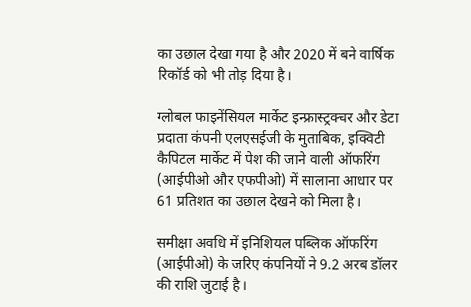का उछाल देखा गया है और 2020 में बने वार्षिक रिकॉर्ड को भी तोड़ दिया है।

ग्लोबल फाइनेंसियल मार्केट इन्फ्रास्ट्रक्चर और डेटा प्रदाता कंपनी एलएसईजी के मुताबिक, इक्विटी कैपिटल मार्केट में पेश की जाने वाली ऑफरिंग (आईपीओ और एफपीओ) में सालाना आधार पर 61 प्रतिशत का उछाल देखने को मिला है।

समीक्षा अवधि में इनिशियल पब्लिक ऑफरिंग (आईपीओ) के जरिए कंपनियों ने 9.2 अरब डॉलर की राशि जुटाई है।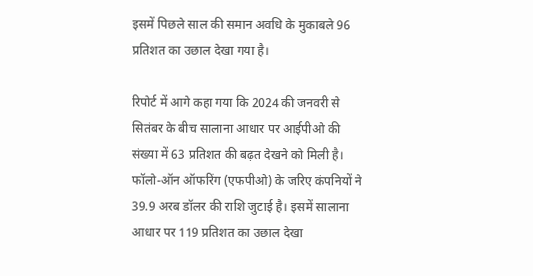इसमें पिछले साल की समान अवधि के मुकाबले 96 प्रतिशत का उछाल देखा गया है।

रिपोर्ट में आगे कहा गया कि 2024 की जनवरी से सितंबर के बीच सालाना आधार पर आईपीओ की संख्या में 63 प्रतिशत की बढ़त देखने को मिली है। फॉलो-ऑन ऑफरिंग (एफपीओ) के जरिए कंपनियों ने 39.9 अरब डॉलर की राशि जुटाई है। इसमें सालाना आधार पर 119 प्रतिशत का उछाल देखा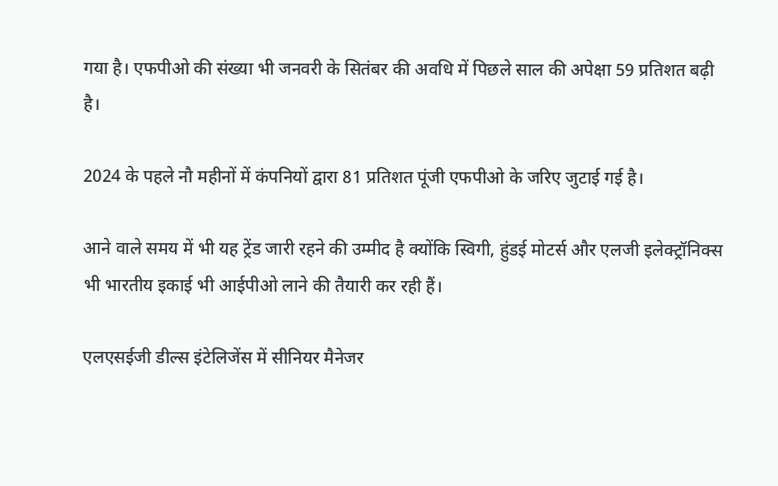गया है। एफपीओ की संख्या भी जनवरी के सितंबर की अवधि में पिछले साल की अपेक्षा 59 प्रतिशत बढ़ी है।

2024 के पहले नौ महीनों में कंपनियों द्वारा 81 प्रतिशत पूंजी एफपीओ के जरिए जुटाई गई है।

आने वाले समय में भी यह ट्रेंड जारी रहने की उम्मीद है क्योंकि स्विगी, हुंडई मोटर्स और एलजी इलेक्ट्रॉनिक्स भी भारतीय इकाई भी आईपीओ लाने की तैयारी कर रही हैं।

एलएसईजी डील्स इंटेलिजेंस में सीनियर मैनेजर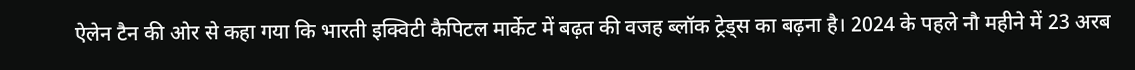ऐलेन टैन की ओर से कहा गया कि भारती इक्विटी कैपिटल मार्केट में बढ़त की वजह ब्लॉक ट्रेड्स का बढ़ना है। 2024 के पहले नौ महीने में 23 अरब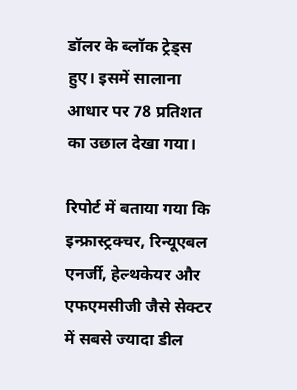डॉलर के ब्लॉक ट्रेड्स हुए। इसमें सालाना आधार पर 78 प्रतिशत का उछाल देखा गया।

रिपोर्ट में बताया गया कि इन्फ्रास्ट्रक्चर, रिन्यूएबल एनर्जी, हेल्थकेयर और एफएमसीजी जैसे सेक्टर में सबसे ज्यादा डील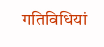गतिविधियां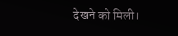देखने को मिली।